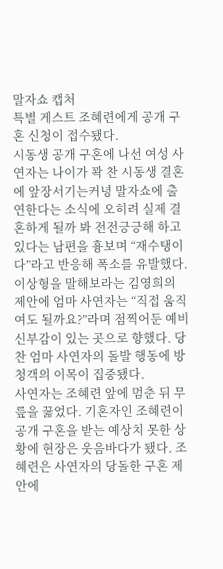말자쇼 캡처
특별 게스트 조혜련에게 공개 구혼 신청이 접수됐다.
시동생 공개 구혼에 나선 여성 사연자는 나이가 꽉 찬 시동생 결혼에 앞장서기는커녕 말자쇼에 출연한다는 소식에 오히려 실제 결혼하게 될까 봐 전전긍긍해 하고 있다는 남편을 흉보며 “재수탱이다”라고 반응해 폭소를 유발했다.
이상형을 말해보라는 김영희의 제안에 엄마 사연자는 “직접 움직여도 될까요?”라며 점찍어둔 예비 신부감이 있는 곳으로 향했다. 당찬 엄마 사연자의 돌발 행동에 방청객의 이목이 집중됐다.
사연자는 조혜련 앞에 멈춘 뒤 무릎을 꿇었다. 기혼자인 조혜련이 공개 구혼을 받는 예상치 못한 상황에 현장은 웃음바다가 됐다. 조혜련은 사연자의 당돌한 구혼 제안에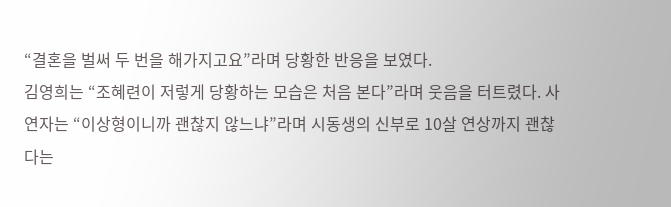“결혼을 벌써 두 번을 해가지고요”라며 당황한 반응을 보였다.
김영희는 “조혜련이 저렇게 당황하는 모습은 처음 본다”라며 웃음을 터트렸다. 사연자는 “이상형이니까 괜찮지 않느냐”라며 시동생의 신부로 10살 연상까지 괜찮다는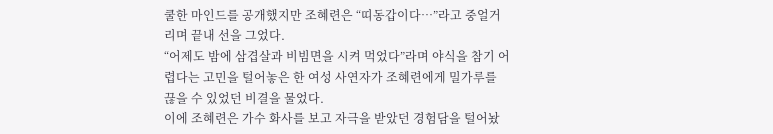쿨한 마인드를 공개했지만 조혜련은 “띠동갑이다…”라고 중얼거리며 끝내 선을 그었다.
“어제도 밤에 삼겹살과 비빔면을 시켜 먹었다”라며 야식을 참기 어렵다는 고민을 털어놓은 한 여성 사연자가 조혜련에게 밀가루를 끊을 수 있었던 비결을 물었다.
이에 조혜련은 가수 화사를 보고 자극을 받았던 경험담을 털어놨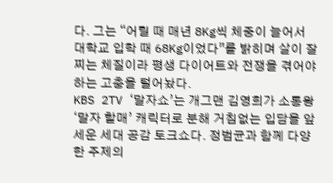다. 그는 “어릴 때 매년 8Kg씩 체중이 늘어서 대학교 입학 때 68Kg이었다”를 밝히며 살이 잘 찌는 체질이라 평생 다이어트와 전쟁을 겪어야 하는 고충을 털어놨다.
KBS 2TV ‘말자쇼’는 개그맨 김영희가 소통왕 ‘말자 할매’ 캐릭터로 분해 거침없는 입담을 앞세운 세대 공감 토크쇼다. 정범균과 함께 다양한 주제의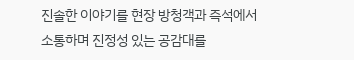진솔한 이야기를 현장 방청객과 즉석에서 소통하며 진정성 있는 공감대를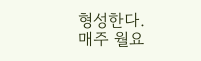형성한다.
매주 월요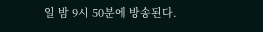일 밤 9시 50분에 방송된다.